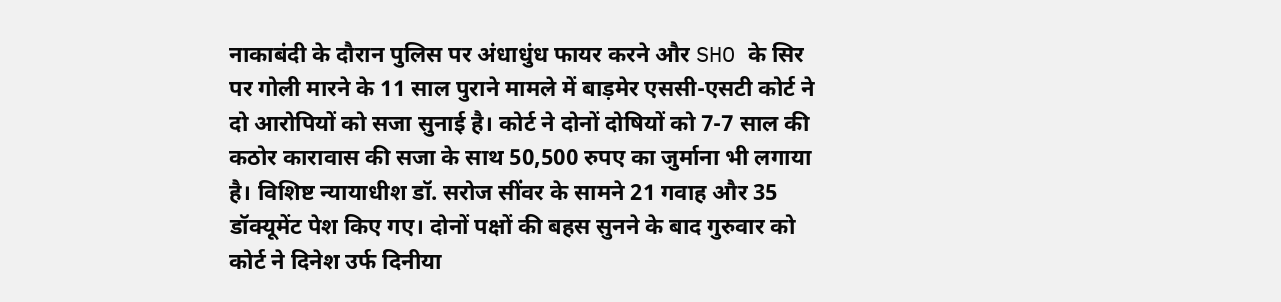नाकाबंदी के दौरान पुलिस पर अंधाधुंध फायर करने और SHO के सिर पर गोली मारने के 11 साल पुराने मामले में बाड़मेर एससी-एसटी कोर्ट ने दो आरोपियों को सजा सुनाई है। कोर्ट ने दोनों दोषियों को 7-7 साल की कठोर कारावास की सजा के साथ 50,500 रुपए का जुर्माना भी लगाया है। विशिष्ट न्यायाधीश डॉ. सरोज सींवर के सामने 21 गवाह और 35 डॉक्यूमेंट पेश किए गए। दोनों पक्षों की बहस सुनने के बाद गुरुवार को कोर्ट ने दिनेश उर्फ दिनीया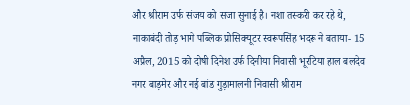और श्रीराम उर्फ संजय को सजा सुनाई है। नशा तस्करी कर रहे थे, नाकाबंदी तोड़ भागे पब्लिक प्रोसिक्यूटर स्वरूपसिंह भदरू ने बताया- 15 अप्रैल, 2015 को दोषी दिनेश उर्फ दिनीया निवासी भूरटिया हाल बलदेव नगर बाड़मेर और नई बांड गुड़ामालनी निवासी श्रीराम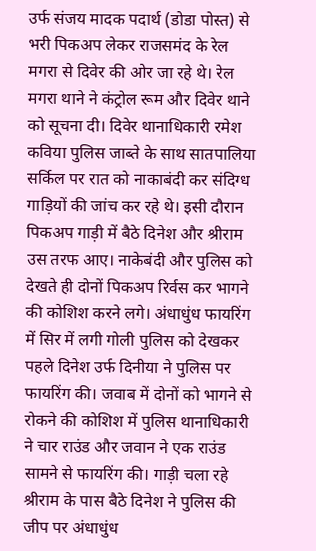उर्फ संजय मादक पदार्थ (डोडा पोस्त) से भरी पिकअप लेकर राजसमंद के रेल मगरा से दिवेर की ओर जा रहे थे। रेल मगरा थाने ने कंट्रोल रूम और दिवेर थाने को सूचना दी। दिवेर थानाधिकारी रमेश कविया पुलिस जाब्ते के साथ सातपालिया सर्किल पर रात को नाकाबंदी कर संदिग्ध गाड़ियों की जांच कर रहे थे। इसी दौरान पिकअप गाड़ी में बैठे दिनेश और श्रीराम उस तरफ आए। नाकेबंदी और पुलिस को देखते ही दोनों पिकअप रिर्वस कर भागने की कोशिश करने लगे। अंधाधुंध फायरिंग में सिर में लगी गोली पुलिस को देखकर पहले दिनेश उर्फ दिनीया ने पुलिस पर फायरिंग की। जवाब में दोनों को भागने से रोकने की कोशिश में पुलिस थानाधिकारी ने चार राउंड और जवान ने एक राउंड सामने से फायरिंग की। गाड़ी चला रहे श्रीराम के पास बैठे दिनेश ने पुलिस की जीप पर अंधाधुंध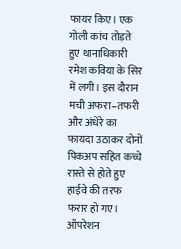फायर किए। एक गोली कांच तोड़ते हुए थानाधिकारी रमेश कविया के सिर में लगी। इस दौरान मची अफरा–तफरी और अंधेरे का फायदा उठाकर दोनों पिकअप सहित कच्चे रास्ते से होते हुए हाईवे की तरफ फरार हो गए। ऑपरेशन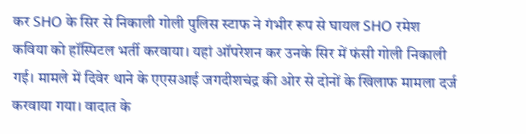कर SHO के सिर से निकाली गोली पुलिस स्टाफ ने गंभीर रूप से घायल SHO रमेश कविया को हॉस्पिटल भर्ती करवाया। यहां ऑपरेशन कर उनके सिर में फंसी गोली निकाली गई। मामले में दिवेर थाने के एएसआई जगदीशचंद्र की ओर से दोनों के खिलाफ मामला दर्ज करवाया गया। वादात के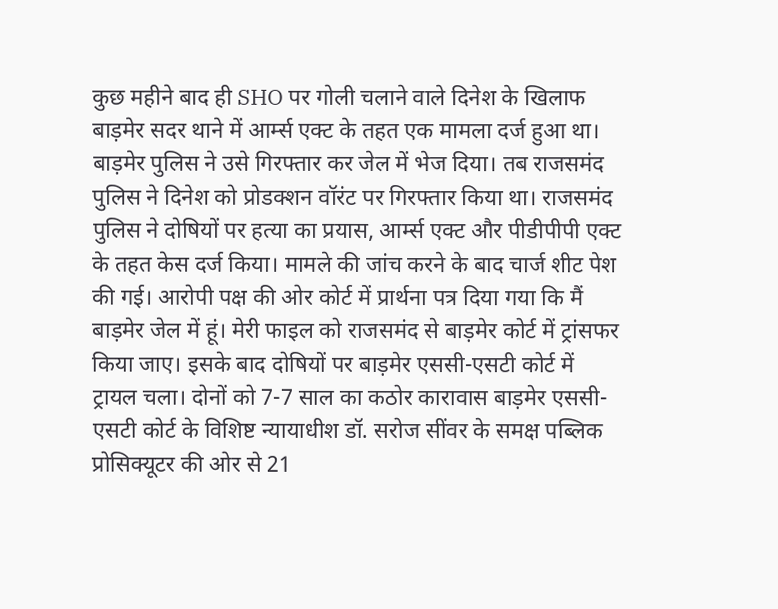कुछ महीने बाद ही SHO पर गोली चलाने वाले दिनेश के खिलाफ बाड़मेर सदर थाने में आर्म्स एक्ट के तहत एक मामला दर्ज हुआ था। बाड़मेर पुलिस ने उसे गिरफ्तार कर जेल में भेज दिया। तब राजसमंद पुलिस ने दिनेश को प्रोडक्शन वॉरंट पर गिरफ्तार किया था। राजसमंद पुलिस ने दोषियों पर हत्या का प्रयास, आर्म्स एक्ट और पीडीपीपी एक्ट के तहत केस दर्ज किया। मामले की जांच करने के बाद चार्ज शीट पेश की गई। आरोपी पक्ष की ओर कोर्ट में प्रार्थना पत्र दिया गया कि मैं बाड़मेर जेल में हूं। मेरी फाइल को राजसमंद से बाड़मेर कोर्ट में ट्रांसफर किया जाए। इसके बाद दोषियों पर बाड़मेर एससी-एसटी कोर्ट में ट्रायल चला। दोनों को 7-7 साल का कठोर कारावास बाड़मेर एससी-एसटी कोर्ट के विशिष्ट न्यायाधीश डॉ. सरोज सींवर के समक्ष पब्लिक प्रोसिक्यूटर की ओर से 21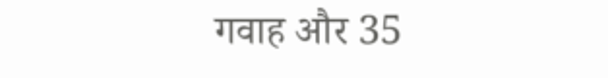गवाह और 35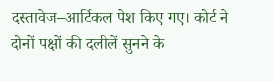दस्तावेज–आर्टिकल पेश किए गए। कोर्ट ने दोनों पक्षों की दलीलें सुनने के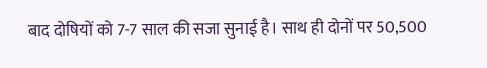बाद दोषियों को 7-7 साल की सजा सुनाई है। साथ ही दोनों पर 50,500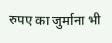रुपए का जुर्माना भी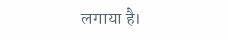लगाया है।